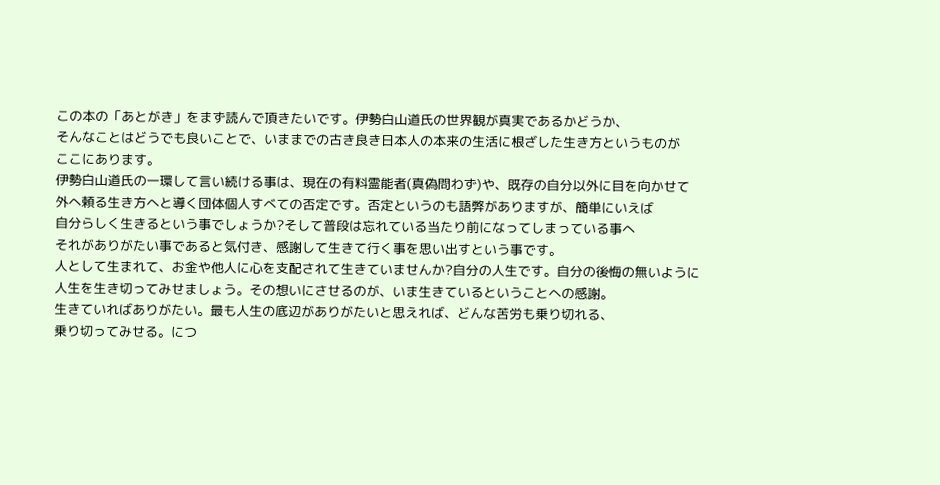この本の「あとがき」をまず読んで頂きたいです。伊勢白山道氏の世界観が真実であるかどうか、
そんなことはどうでも良いことで、いままでの古き良き日本人の本来の生活に根ざした生き方というものが
ここにあります。
伊勢白山道氏の一環して言い続ける事は、現在の有料霊能者(真偽問わず)や、既存の自分以外に目を向かせて
外へ頼る生き方へと導く団体個人すべての否定です。否定というのも語弊がありますが、簡単にいえば
自分らしく生きるという事でしょうか?そして普段は忘れている当たり前になってしまっている事へ
それがありがたい事であると気付き、感謝して生きて行く事を思い出すという事です。
人として生まれて、お金や他人に心を支配されて生きていませんか?自分の人生です。自分の後悔の無いように
人生を生き切ってみせましょう。その想いにさせるのが、いま生きているということへの感謝。
生きていればありがたい。最も人生の底辺がありがたいと思えれば、どんな苦労も乗り切れる、
乗り切ってみせる。につ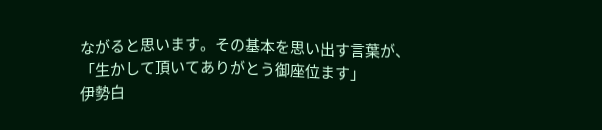ながると思います。その基本を思い出す言葉が、「生かして頂いてありがとう御座位ます」
伊勢白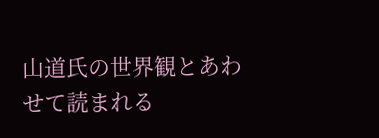山道氏の世界観とあわせて読まれる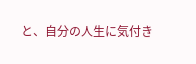と、自分の人生に気付き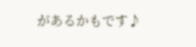があるかもです♪